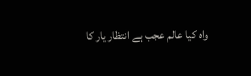واہ کیا عالم عجب ہے انتظار یار کا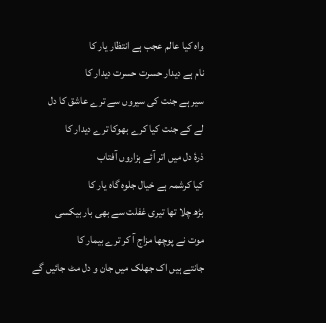واہ کیا عالم عجب ہے انتظار یار کا
نام ہے دیدار حسرت حسرت دیدار کا
سیر ہے جنت کی سیروں سے ترے عاشق کا دل
لے کے جنت کیا کرے بھوکا ترے دیدار کا
ذرۂ دل میں اتر آئے ہزاروں آفتاب
کیا کرشمہ ہے خیال جلوہ گاہ یار کا
بڑھ چلا تھا تیری غفلت سے بھی بار بیکسی
موت نے پوچھا مزاج آ کر ترے بیمار کا
جانتے ہیں اک جھلک میں جان و دل مٹ جائیں گے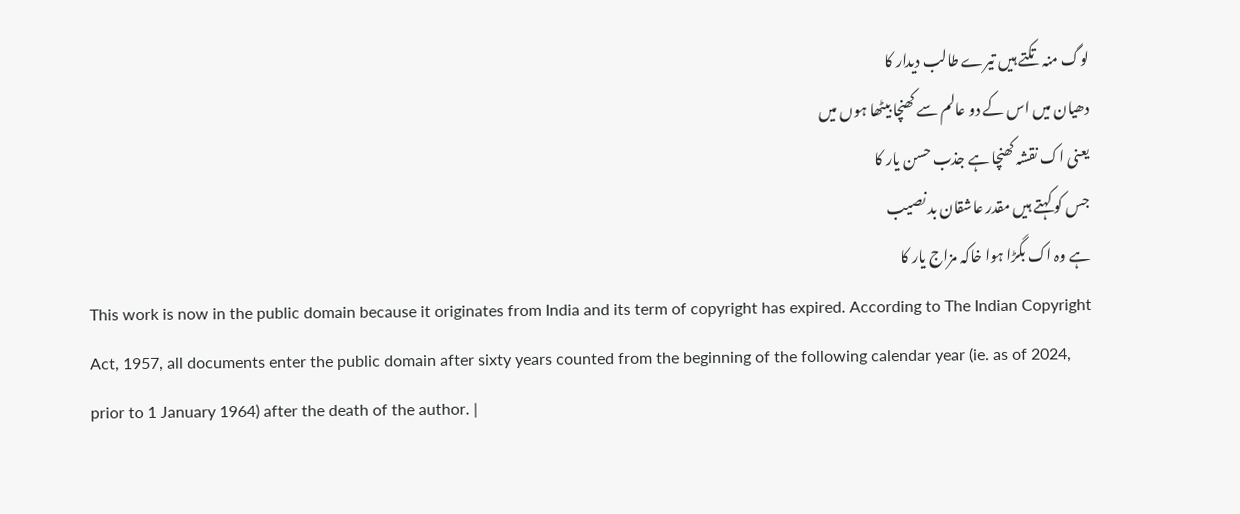لوگ منہ تکتے ہیں تیرے طالب دیدار کا
دھیان میں اس کے دو عالم سے کھنچا بیٹھا ہوں میں
یعنی اک نقشہ کھنچا ہے جذب حسن یار کا
جس کو کہتے ہیں مقدر عاشقان بد نصیب
ہے وہ اک بگڑا ہوا خاکہ مزاج یار کا
This work is now in the public domain because it originates from India and its term of copyright has expired. According to The Indian Copyright Act, 1957, all documents enter the public domain after sixty years counted from the beginning of the following calendar year (ie. as of 2024, prior to 1 January 1964) after the death of the author. |